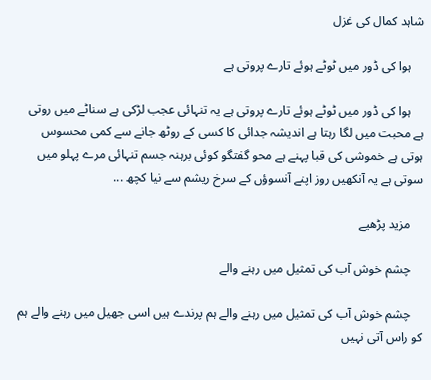شاہد کمال کی غزل

    ہوا کی ڈور میں ٹوٹے ہوئے تارے پروتی ہے

    ہوا کی ڈور میں ٹوٹے ہوئے تارے پروتی ہے یہ تنہائی عجب لڑکی ہے سناٹے میں روتی ہے محبت میں لگا رہتا ہے اندیشہ جدائی کا کسی کے روٹھ جانے سے کمی محسوس ہوتی ہے خموشی کی قبا پہنے ہے محو گفتگو کوئی برہنہ جسم تنہائی مرے پہلو میں سوتی ہے یہ آنکھیں روز اپنے آنسوؤں کے سرخ ریشم سے نیا کچھ ...

    مزید پڑھیے

    چشم خوش آب کی تمثیل میں رہنے والے

    چشم خوش آب کی تمثیل میں رہنے والے ہم پرندے ہیں اسی جھیل میں رہنے والے ہم کو راس آتی نہیں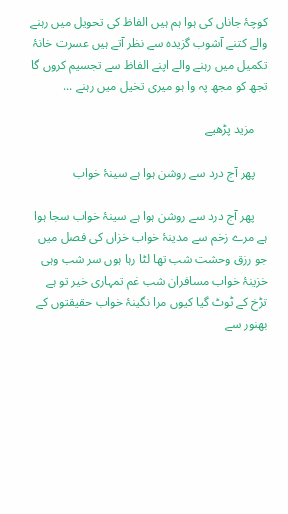کوچۂ جاناں کی ہوا ہم ہیں الفاظ کی تحویل میں رہنے والے کتنے آشوب گزیدہ سے نظر آتے ہیں عسرت خانۂ تکمیل میں رہنے والے اپنے الفاظ سے تجسیم کروں گا تجھ کو مجھ پہ وا ہو میری تخیل میں رہنے ...

    مزید پڑھیے

    پھر آج درد سے روشن ہوا ہے سینۂ خواب

    پھر آج درد سے روشن ہوا ہے سینۂ خواب سجا ہوا ہے مرے زخم سے مدینۂ خواب خزاں کی فصل میں جو رزق وحشت شب تھا لٹا رہا ہوں سر شب وہی خزینۂ خواب مسافران شب غم تمہاری خیر تو ہے تڑخ کے ٹوٹ گیا کیوں مرا نگینۂ خواب حقیقتوں کے بھنور سے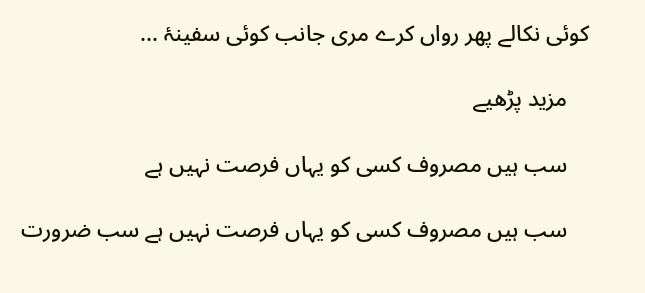کوئی نکالے پھر رواں کرے مری جانب کوئی سفینۂ ...

    مزید پڑھیے

    سب ہیں مصروف کسی کو یہاں فرصت نہیں ہے

    سب ہیں مصروف کسی کو یہاں فرصت نہیں ہے سب ضرورت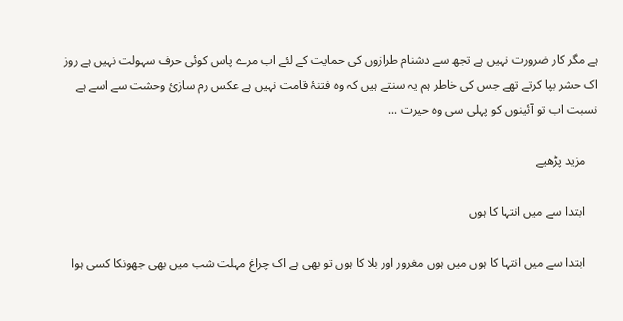ہے مگر کار ضرورت نہیں ہے تجھ سے دشنام طرازوں کی حمایت کے لئے اب مرے پاس کوئی حرف سہولت نہیں ہے روز اک حشر بپا کرتے تھے جس کی خاطر ہم یہ سنتے ہیں کہ وہ فتنۂ قامت نہیں ہے عکس رم سازیٔ وحشت سے اسے ہے نسبت اب تو آئینوں کو پہلی سی وہ حیرت ...

    مزید پڑھیے

    ابتدا سے میں انتہا کا ہوں

    ابتدا سے میں انتہا کا ہوں میں ہوں مغرور اور بلا کا ہوں تو بھی ہے اک چراغ مہلت شب میں بھی جھونکا کسی ہوا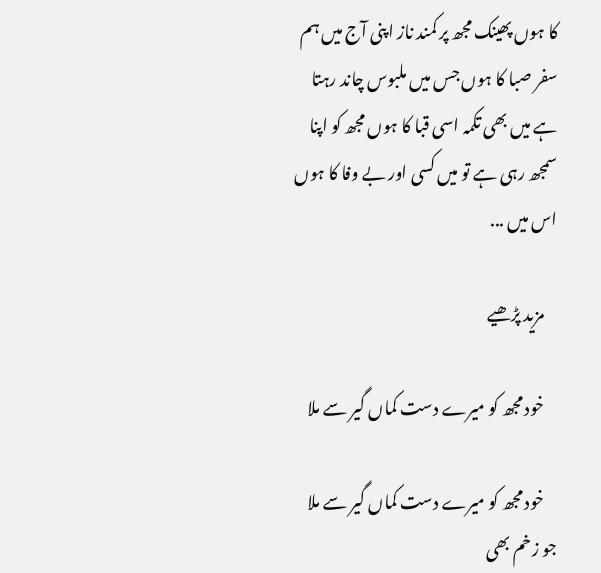کا ہوں پھینک مجھ پر کمند ناز اپنی آج میں ہم سفر صبا کا ہوں جس میں ملبوس چاند رہتا ہے میں بھی تکمہ اسی قبا کا ہوں مجھ کو اپنا سمجھ رہی ہے تو میں کسی اور بے وفا کا ہوں اس میں ...

    مزید پڑھیے

    خود مجھ کو میرے دست کماں گیر سے ملا

    خود مجھ کو میرے دست کماں گیر سے ملا جو زخم بھی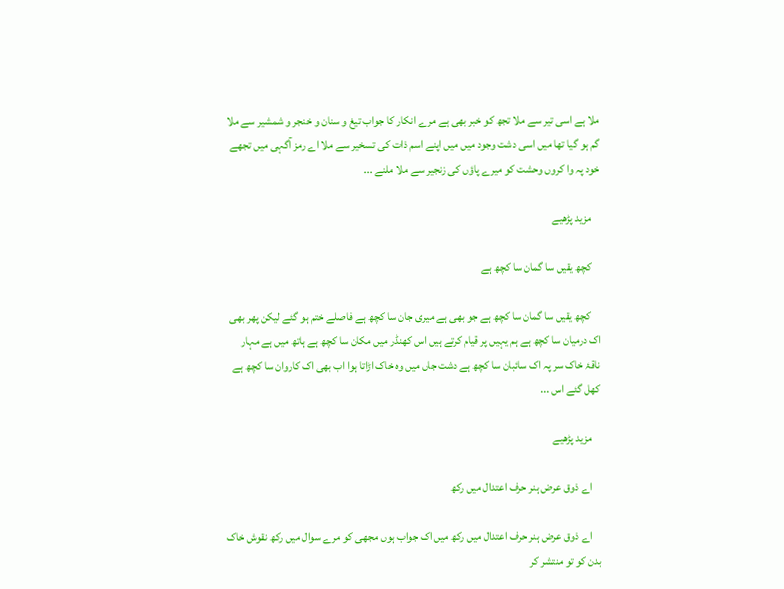ملا ہے اسی تیر سے ملا تجھ کو خبر بھی ہے مرے انکار کا جواب تیغ و سنان و خنجر و شمشیر سے ملا گم ہو گیا تھا میں اسی دشت وجود میں میں اپنے اسم ذات کی تسخیر سے ملا اے رمز آگہی میں تجھے خود پہ وا کروں وحشت کو میرے پاؤں کی زنجیر سے ملا ملنے ...

    مزید پڑھیے

    کچھ یقیں سا گمان سا کچھ ہے

    کچھ یقیں سا گمان سا کچھ ہے جو بھی ہے میری جان سا کچھ ہے فاصلے ختم ہو گئے لیکن پھر بھی اک درمیان سا کچھ ہے ہم یہیں پر قیام کرتے ہیں اس کھنڈر میں مکان سا کچھ ہے ہاتھ میں ہے مہار ناقۂ خاک سر پہ اک سائبان سا کچھ ہے دشت جاں میں وہ خاک اڑاتا ہوا اب بھی اک کاروان سا کچھ ہے کھل گئے اس ...

    مزید پڑھیے

    اے ذوق عرض ہنر حرف اعتدال میں رکھ

    اے ذوق عرض ہنر حرف اعتدال میں رکھ میں اک جواب ہوں مجھی کو مرے سوال میں رکھ نقوش خاک بدن کو تو منتشر کر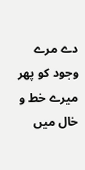دے مرے وجود کو پھر میرے خط و خال میں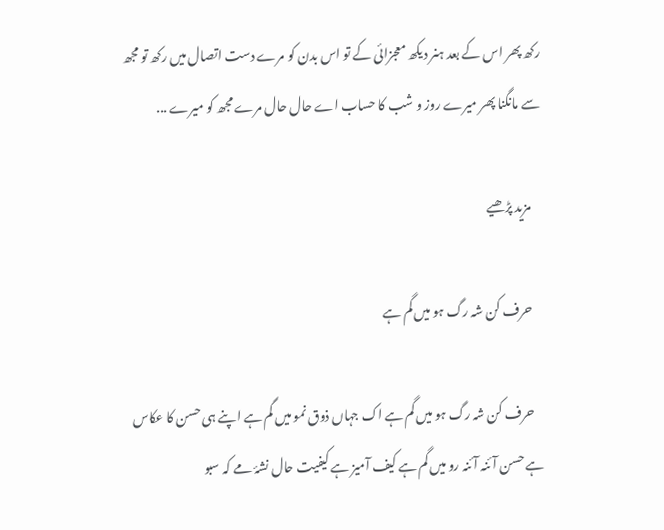رکھ پھر اس کے بعد ہنر دیکھ معجزائی کے تو اس بدن کو مرے دست اتصال میں رکھ تو مجھ سے مانگنا پھر میرے روز و شب کا حساب اے حال حال مرے مجھ کو میرے ...

    مزید پڑھیے

    حرف کن شہ رگ ہو میں گم ہے

    حرف کن شہ رگ ہو میں گم ہے اک جہاں ذوق نمو میں گم ہے اپنے ہی حسن کا عکاس ہے حسن آئنہ آئنہ رو میں گم ہے کیف آمیز ہے کیفیت حال نشۂ مے کہ سبو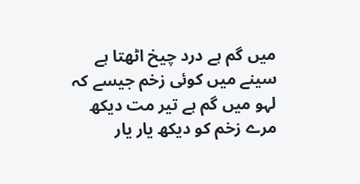میں گم ہے درد چیخ اٹھتا ہے سینے میں کوئی زخم جیسے کہ لہو میں گم ہے تیر مت دیکھ مرے زخم کو دیکھ یار یار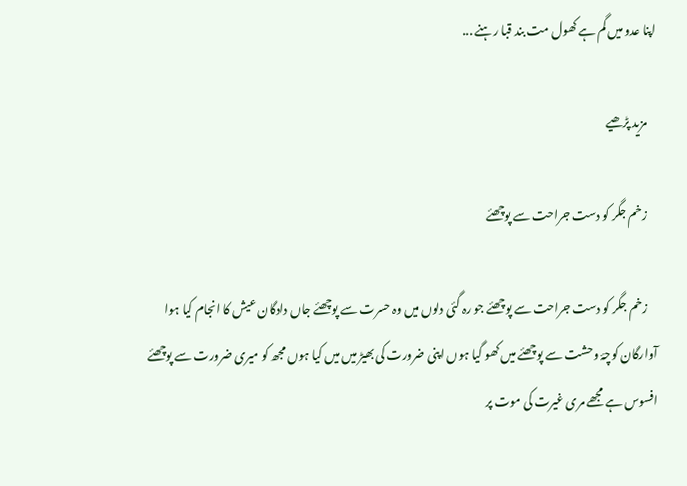اپنا عدو میں گم ہے کھول مت بند قبا رہنے ...

    مزید پڑھیے

    زخم جگر کو دست جراحت سے پوچھئے

    زخم جگر کو دست جراحت سے پوچھئے جو رہ گئی دلوں میں وہ حسرت سے پوچھئے جاں دادگان عیش کا انجام کیا ہوا آوارگان کوچۂ وحشت سے پوچھئے میں کھو گیا ہوں اپنی ضرورت کی بھیڑ میں میں کیا ہوں مجھ کو میری ضرورت سے پوچھئے افسوس ہے مجھے مری غیرت کی موت پر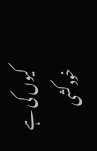کیوں کی ہے خودکشی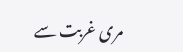مری غربت سے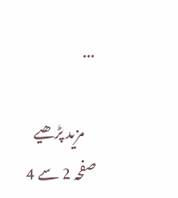...

    مزید پڑھیے
صفحہ 2 سے 4